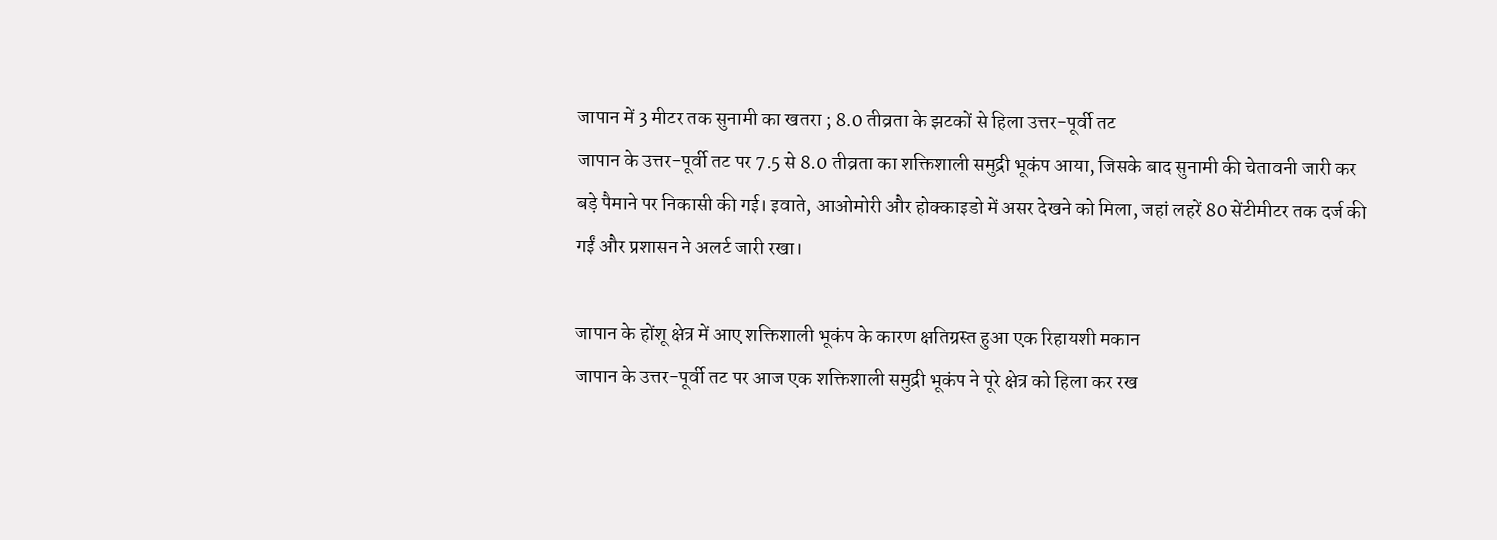जापान में 3 मीटर तक सुनामी का खतरा ; 8.0 तीव्रता के झटकों से हिला उत्तर-पूर्वी तट
जापान के उत्तर-पूर्वी तट पर 7.5 से 8.0 तीव्रता का शक्तिशाली समुद्री भूकंप आया, जिसके बाद सुनामी की चेतावनी जारी कर बड़े पैमाने पर निकासी की गई। इवाते, आओमोरी और होक्काइडो में असर देखने को मिला, जहां लहरें 80 सेंटीमीटर तक दर्ज की गईं और प्रशासन ने अलर्ट जारी रखा।

जापान के होंशू क्षेत्र में आए शक्तिशाली भूकंप के कारण क्षतिग्रस्त हुआ एक रिहायशी मकान
जापान के उत्तर-पूर्वी तट पर आज एक शक्तिशाली समुद्री भूकंप ने पूरे क्षेत्र को हिला कर रख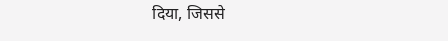दिया, जिससे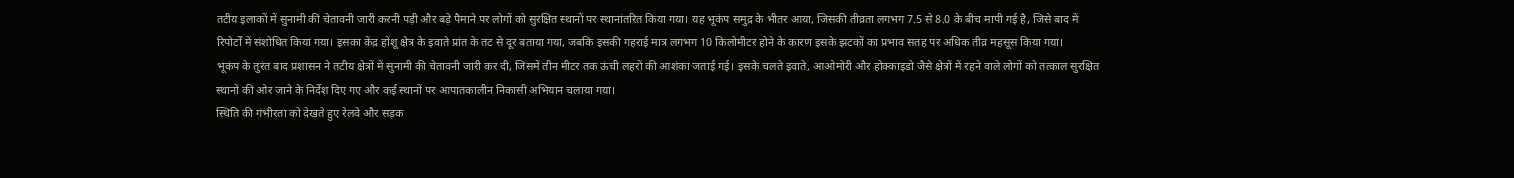तटीय इलाकों में सुनामी की चेतावनी जारी करनी पड़ी और बड़े पैमाने पर लोगों को सुरक्षित स्थानों पर स्थानांतरित किया गया। यह भूकंप समुद्र के भीतर आया, जिसकी तीव्रता लगभग 7.5 से 8.0 के बीच मापी गई है, जिसे बाद में रिपोर्टों में संशोधित किया गया। इसका केंद्र होंशू क्षेत्र के इवाते प्रांत के तट से दूर बताया गया, जबकि इसकी गहराई मात्र लगभग 10 किलोमीटर होने के कारण इसके झटकों का प्रभाव सतह पर अधिक तीव्र महसूस किया गया।
भूकंप के तुरंत बाद प्रशासन ने तटीय क्षेत्रों में सुनामी की चेतावनी जारी कर दी, जिसमें तीन मीटर तक ऊंची लहरों की आशंका जताई गई। इसके चलते इवाते, आओमोरी और होक्काइडो जैसे क्षेत्रों में रहने वाले लोगों को तत्काल सुरक्षित स्थानों की ओर जाने के निर्देश दिए गए और कई स्थानों पर आपातकालीन निकासी अभियान चलाया गया।
स्थिति की गंभीरता को देखते हुए रेलवे और सड़क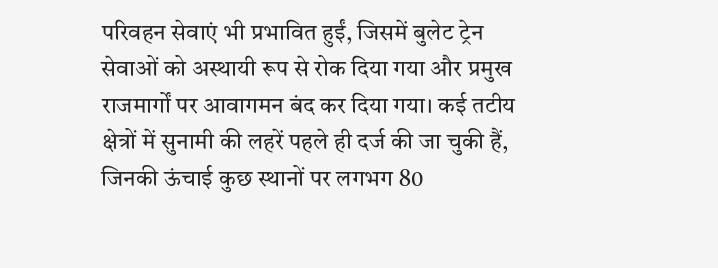परिवहन सेवाएं भी प्रभावित हुईं, जिसमें बुलेट ट्रेन सेवाओं को अस्थायी रूप से रोक दिया गया और प्रमुख राजमार्गों पर आवागमन बंद कर दिया गया। कई तटीय क्षेत्रों में सुनामी की लहरें पहले ही दर्ज की जा चुकी हैं, जिनकी ऊंचाई कुछ स्थानों पर लगभग 80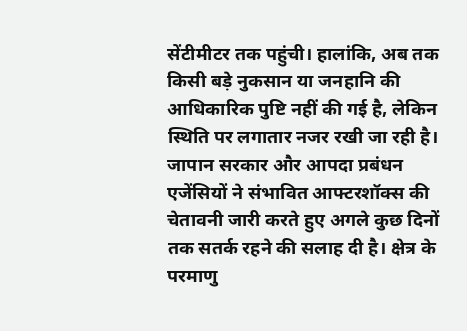सेंटीमीटर तक पहुंची। हालांकि, अब तक किसी बड़े नुकसान या जनहानि की आधिकारिक पुष्टि नहीं की गई है, लेकिन स्थिति पर लगातार नजर रखी जा रही है।
जापान सरकार और आपदा प्रबंधन एजेंसियों ने संभावित आफ्टरशॉक्स की चेतावनी जारी करते हुए अगले कुछ दिनों तक सतर्क रहने की सलाह दी है। क्षेत्र के परमाणु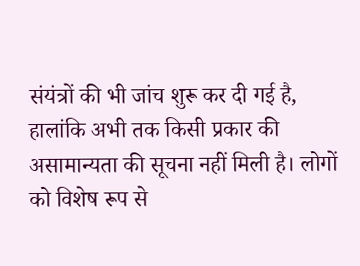संयंत्रों की भी जांच शुरू कर दी गई है, हालांकि अभी तक किसी प्रकार की असामान्यता की सूचना नहीं मिली है। लोगों को विशेष रूप से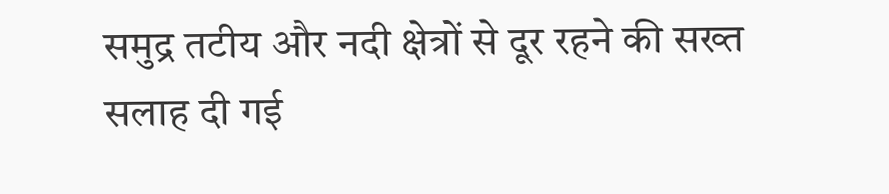समुद्र तटीय और नदी क्षेत्रों से दूर रहने की सख्त सलाह दी गई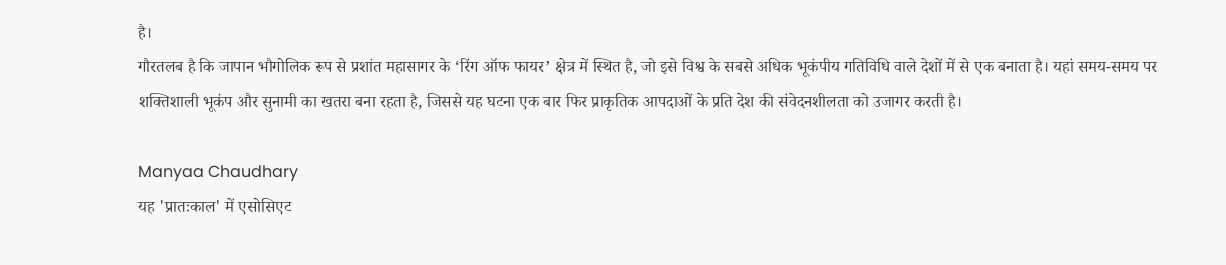है।
गौरतलब है कि जापान भौगोलिक रूप से प्रशांत महासागर के ‘रिंग ऑफ फायर’ क्षेत्र में स्थित है, जो इसे विश्व के सबसे अधिक भूकंपीय गतिविधि वाले देशों में से एक बनाता है। यहां समय-समय पर शक्तिशाली भूकंप और सुनामी का खतरा बना रहता है, जिससे यह घटना एक बार फिर प्राकृतिक आपदाओं के प्रति देश की संवेदनशीलता को उजागर करती है।

Manyaa Chaudhary
यह 'प्रातःकाल' में एसोसिएट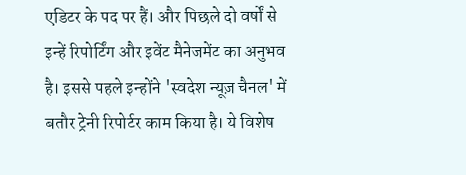एडिटर के पद पर हैं। और पिछले दो वर्षों से इन्हें रिपोर्टिंग और इवेंट मैनेजमेंट का अनुभव है। इससे पहले इन्होंने 'स्वदेश न्यूज़ चैनल' में बतौर ट्रेनी रिपोर्टर काम किया है। ये विशेष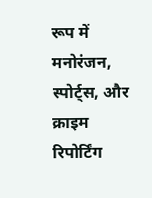रूप में मनोरंजन, स्पोर्ट्स, और क्राइम रिपोर्टिंग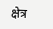क्षेत्र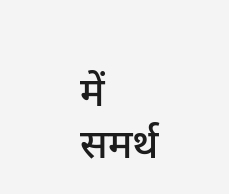में समर्थ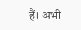हैं। अभी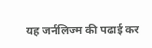यह जर्नलिज्म की पढाई कर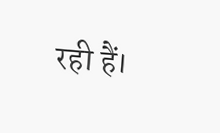रही हैं।